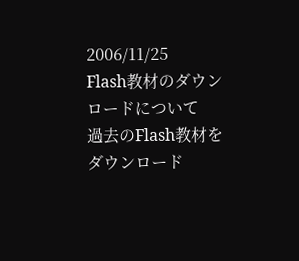2006/11/25
Flash教材のダウンロードについて
過去のFlash教材をダウンロード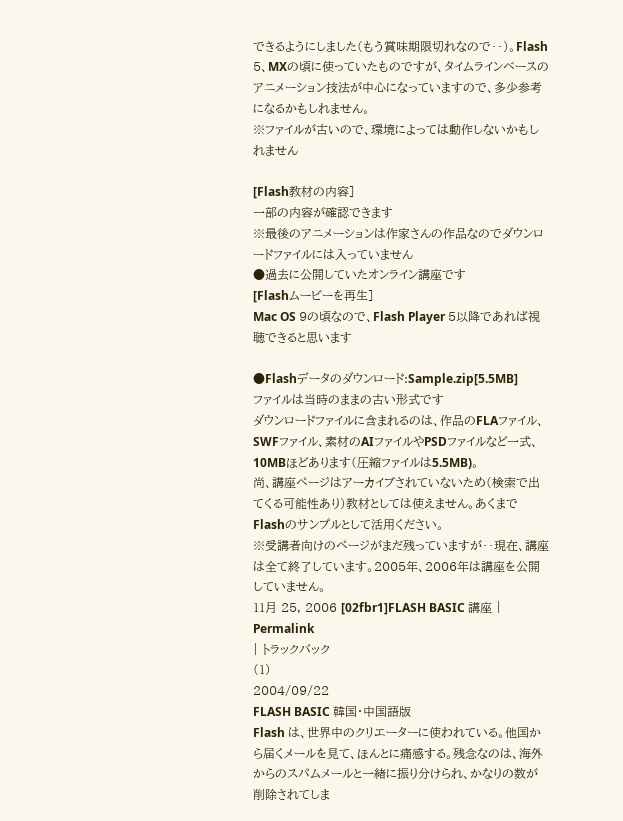できるようにしました(もう賞味期限切れなので‥)。Flash 5、MXの頃に使っていたものですが、タイムラインベースのアニメーション技法が中心になっていますので、多少参考になるかもしれません。
※ファイルが古いので、環境によっては動作しないかもしれません

[Flash教材の内容]
一部の内容が確認できます
※最後のアニメーションは作家さんの作品なのでダウンロードファイルには入っていません
●過去に公開していたオンライン講座です
[Flashムービーを再生]
Mac OS 9の頃なので、Flash Player 5以降であれば視聴できると思います

●Flashデータのダウンロード:Sample.zip[5.5MB]
ファイルは当時のままの古い形式です
ダウンロードファイルに含まれるのは、作品のFLAファイル、SWFファイル、素材のAIファイルやPSDファイルなど一式、10MBほどあります(圧縮ファイルは5.5MB)。
尚、講座ページはアーカイブされていないため(検索で出てくる可能性あり)教材としては使えません。あくまでFlashのサンプルとして活用ください。
※受講者向けのページがまだ残っていますが‥現在、講座は全て終了しています。2005年、2006年は講座を公開していません。
11月 25, 2006 [02fbr1]FLASH BASIC 講座 | Permalink
| トラックバック
(1)
2004/09/22
FLASH BASIC 韓国・中国語版
Flash は、世界中のクリエーターに使われている。他国から届くメールを見て、ほんとに痛感する。残念なのは、海外からのスパムメールと一緒に振り分けられ、かなりの数が削除されてしま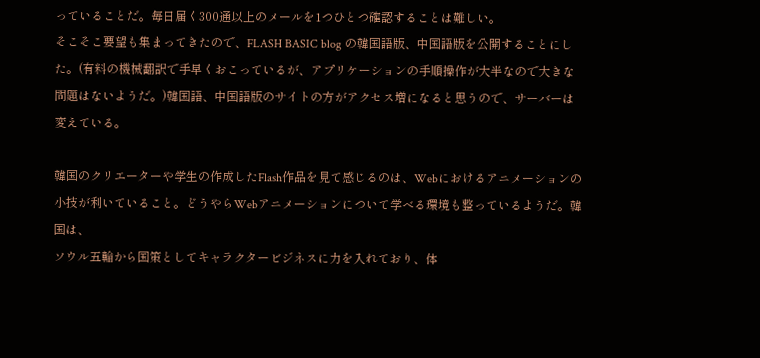っていることだ。毎日届く300通以上のメールを1つひとつ確認することは難しい。
そこそこ要望も集まってきたので、FLASH BASIC blog の韓国語版、中国語版を公開することにした。(有料の機械翻訳で手早くおこっているが、アプリケーションの手順操作が大半なので大きな問題はないようだ。)韓国語、中国語版のサイトの方がアクセス増になると思うので、サーバーは変えている。

韓国のクリエーターや学生の作成したFlash作品を見て感じるのは、Webにおけるアニメーションの小技が利いていること。どうやらWebアニメーションについて学べる環境も整っているようだ。韓国は、
ソウル五輪から国策としてキャラクタービジネスに力を入れており、体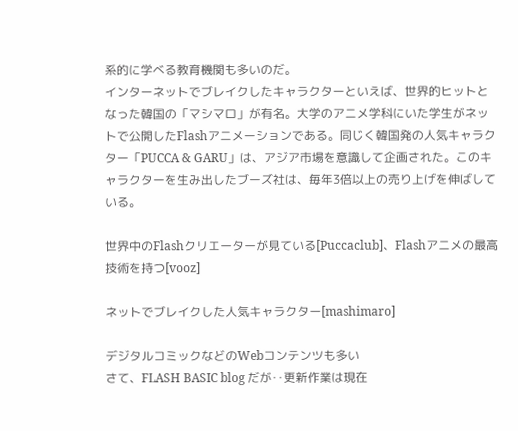系的に学べる教育機関も多いのだ。
インターネットでブレイクしたキャラクターといえば、世界的ヒットとなった韓国の「マシマロ」が有名。大学のアニメ学科にいた学生がネットで公開したFlashアニメーションである。同じく韓国発の人気キャラクター「PUCCA & GARU」は、アジア市場を意識して企画された。このキャラクターを生み出したブーズ社は、毎年3倍以上の売り上げを伸ばしている。

世界中のFlashクリエーターが見ている[Puccaclub]、Flashアニメの最高技術を持つ[vooz]

ネットでブレイクした人気キャラクター[mashimaro]

デジタルコミックなどのWebコンテンツも多い
さて、FLASH BASIC blog だが‥更新作業は現在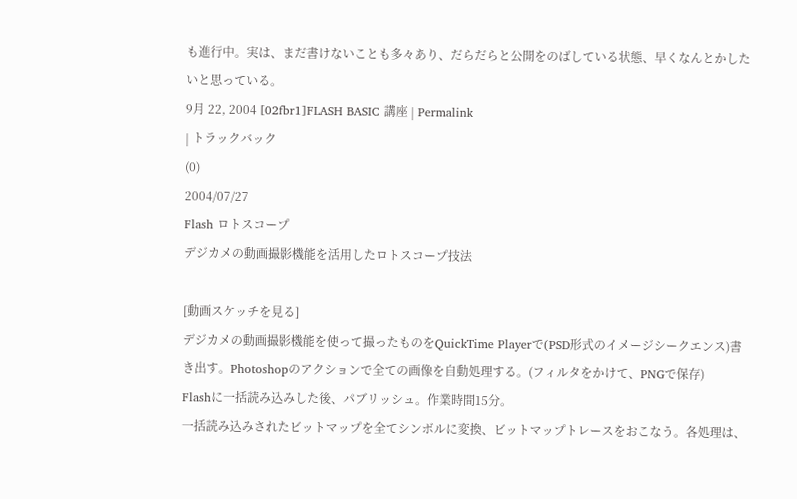も進行中。実は、まだ書けないことも多々あり、だらだらと公開をのばしている状態、早くなんとかしたいと思っている。
9月 22, 2004 [02fbr1]FLASH BASIC 講座 | Permalink
| トラックバック
(0)
2004/07/27
Flash ロトスコープ
デジカメの動画撮影機能を活用したロトスコープ技法

[動画スケッチを見る]
デジカメの動画撮影機能を使って撮ったものをQuickTime Playerで(PSD形式のイメージシークエンス)書き出す。Photoshopのアクションで全ての画像を自動処理する。(フィルタをかけて、PNGで保存)
Flashに一括読み込みした後、パブリッシュ。作業時間15分。
一括読み込みされたビットマップを全てシンボルに変換、ビットマップトレースをおこなう。各処理は、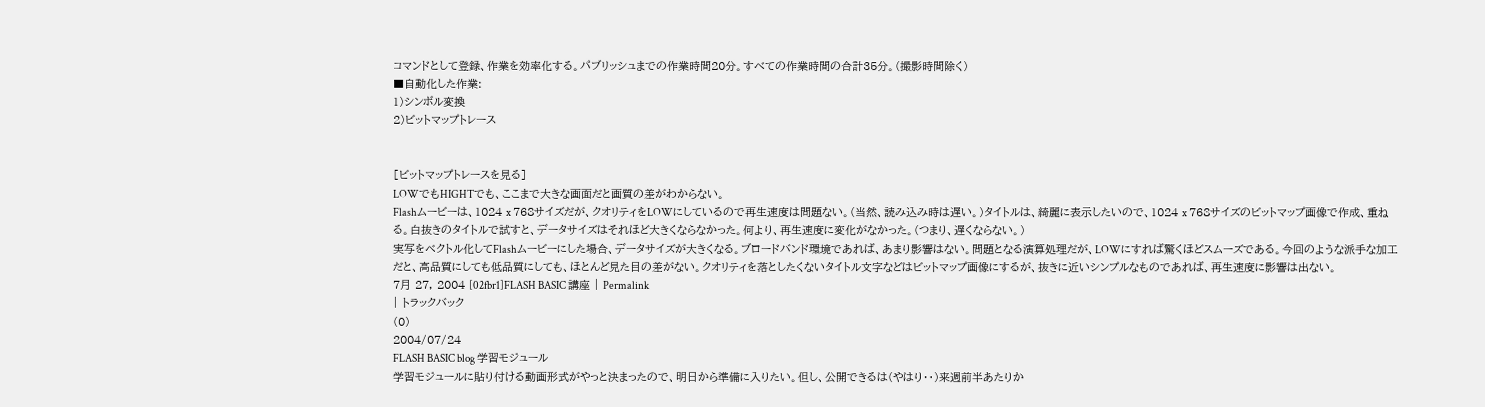コマンドとして登録、作業を効率化する。パブリッシュまでの作業時間20分。すべての作業時間の合計35分。(撮影時間除く)
■自動化した作業:
1)シンボル変換
2)ビットマップトレース


[ビットマップトレースを見る]
LOWでもHIGHTでも、ここまで大きな画面だと画質の差がわからない。
Flashムービーは、1024 x 768サイズだが、クオリティをLOWにしているので再生速度は問題ない。(当然、読み込み時は遅い。)タイトルは、綺麗に表示したいので、1024 x 768サイズのビットマップ画像で作成、重ねる。白抜きのタイトルで試すと、データサイズはそれほど大きくならなかった。何より、再生速度に変化がなかった。(つまり、遅くならない。)
実写をベクトル化してFlashムービーにした場合、データサイズが大きくなる。ブロードバンド環境であれば、あまり影響はない。問題となる演算処理だが、LOWにすれば驚くほどスムーズである。今回のような派手な加工だと、高品質にしても低品質にしても、ほとんど見た目の差がない。クオリティを落としたくないタイトル文字などはビットマップ画像にするが、抜きに近いシンプルなものであれば、再生速度に影響は出ない。
7月 27, 2004 [02fbr1]FLASH BASIC 講座 | Permalink
| トラックバック
(0)
2004/07/24
FLASH BASIC blog 学習モジュール
学習モジュールに貼り付ける動画形式がやっと決まったので、明日から準備に入りたい。但し、公開できるは(やはり‥)来週前半あたりか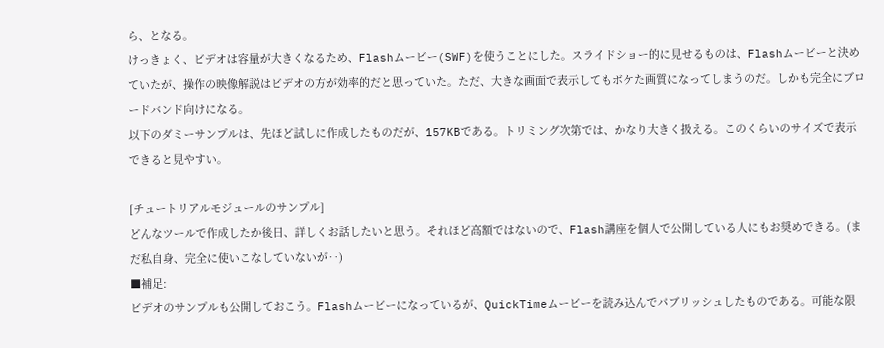ら、となる。
けっきょく、ビデオは容量が大きくなるため、Flashムービー(SWF)を使うことにした。スライドショー的に見せるものは、Flashムービーと決めていたが、操作の映像解説はビデオの方が効率的だと思っていた。ただ、大きな画面で表示してもボケた画質になってしまうのだ。しかも完全にブロードバンド向けになる。
以下のダミーサンプルは、先ほど試しに作成したものだが、157KBである。トリミング次第では、かなり大きく扱える。このくらいのサイズで表示できると見やすい。

[チュートリアルモジュールのサンプル]
どんなツールで作成したか後日、詳しくお話したいと思う。それほど高額ではないので、Flash講座を個人で公開している人にもお奨めできる。(まだ私自身、完全に使いこなしていないが‥)
■補足:
ビデオのサンプルも公開しておこう。Flashムービーになっているが、QuickTimeムービーを読み込んでパブリッシュしたものである。可能な限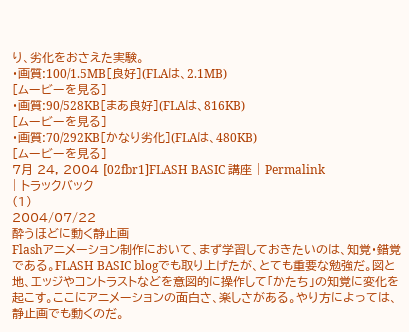り、劣化をおさえた実験。
・画質:100/1.5MB[良好](FLAは、2.1MB)
[ムービーを見る]
・画質:90/528KB[まあ良好](FLAは、816KB)
[ムービーを見る]
・画質:70/292KB[かなり劣化](FLAは、480KB)
[ムービーを見る]
7月 24, 2004 [02fbr1]FLASH BASIC 講座 | Permalink
| トラックバック
(1)
2004/07/22
酔うほどに動く静止画
Flashアニメーション制作において、まず学習しておきたいのは、知覚・錯覚である。FLASH BASIC blogでも取り上げたが、とても重要な勉強だ。図と地、エッジやコントラストなどを意図的に操作して「かたち」の知覚に変化を起こす。ここにアニメーションの面白さ、楽しさがある。やり方によっては、静止画でも動くのだ。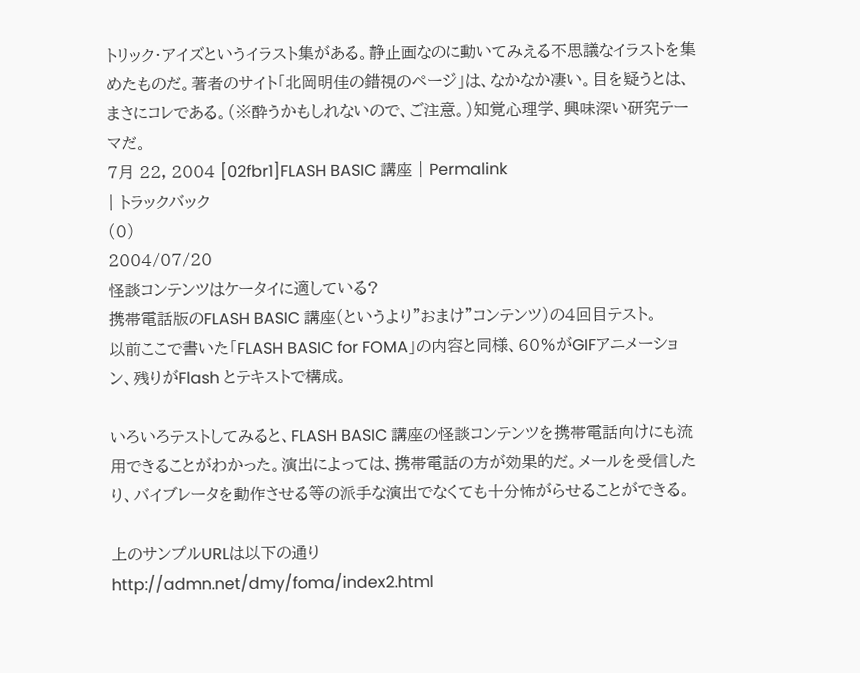トリック・アイズというイラスト集がある。静止画なのに動いてみえる不思議なイラストを集めたものだ。著者のサイト「北岡明佳の錯視のページ」は、なかなか凄い。目を疑うとは、まさにコレである。(※酔うかもしれないので、ご注意。)知覚心理学、興味深い研究テーマだ。
7月 22, 2004 [02fbr1]FLASH BASIC 講座 | Permalink
| トラックバック
(0)
2004/07/20
怪談コンテンツはケータイに適している?
携帯電話版のFLASH BASIC 講座(というより”おまけ”コンテンツ)の4回目テスト。
以前ここで書いた「FLASH BASIC for FOMA」の内容と同様、60%がGIFアニメーション、残りがFlash とテキストで構成。

いろいろテストしてみると、FLASH BASIC 講座の怪談コンテンツを携帯電話向けにも流用できることがわかった。演出によっては、携帯電話の方が効果的だ。メールを受信したり、バイブレータを動作させる等の派手な演出でなくても十分怖がらせることができる。

上のサンプルURLは以下の通り
http://admn.net/dmy/foma/index2.html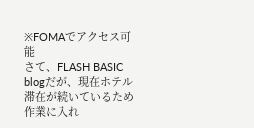※FOMAでアクセス可能
さて、FLASH BASIC blogだが、現在ホテル滞在が続いているため作業に入れ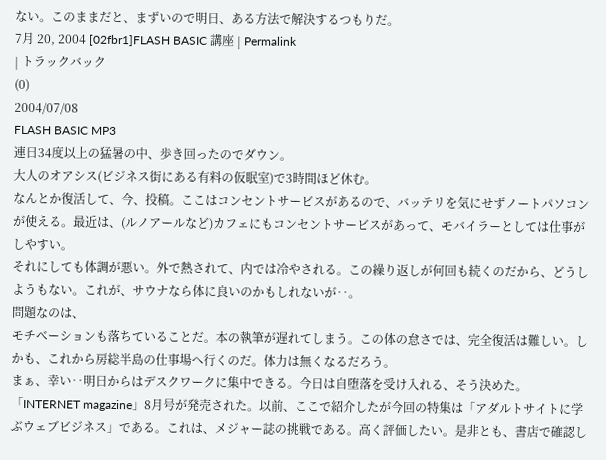ない。このままだと、まずいので明日、ある方法で解決するつもりだ。
7月 20, 2004 [02fbr1]FLASH BASIC 講座 | Permalink
| トラックバック
(0)
2004/07/08
FLASH BASIC MP3
連日34度以上の猛暑の中、歩き回ったのでダウン。
大人のオアシス(ビジネス街にある有料の仮眠室)で3時間ほど休む。
なんとか復活して、今、投稿。ここはコンセントサービスがあるので、バッテリを気にせずノートパソコンが使える。最近は、(ルノアールなど)カフェにもコンセントサービスがあって、モバイラーとしては仕事がしやすい。
それにしても体調が悪い。外で熱されて、内では冷やされる。この繰り返しが何回も続くのだから、どうしようもない。これが、サウナなら体に良いのかもしれないが‥。
問題なのは、
モチベーションも落ちていることだ。本の執筆が遅れてしまう。この体の怠さでは、完全復活は難しい。しかも、これから房総半島の仕事場へ行くのだ。体力は無くなるだろう。
まぁ、幸い‥明日からはデスクワークに集中できる。今日は自堕落を受け入れる、そう決めた。
「INTERNET magazine」8月号が発売された。以前、ここで紹介したが今回の特集は「アダルトサイトに学ぶウェブビジネス」である。これは、メジャー誌の挑戦である。高く評価したい。是非とも、書店で確認し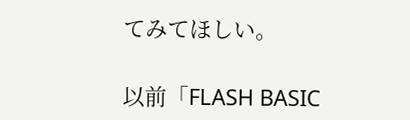てみてほしい。

以前「FLASH BASIC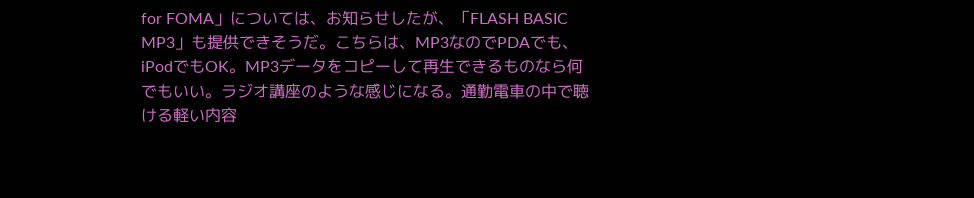for FOMA」については、お知らせしたが、「FLASH BASIC MP3」も提供できそうだ。こちらは、MP3なのでPDAでも、iPodでもOK。MP3データをコピーして再生できるものなら何でもいい。ラジオ講座のような感じになる。通勤電車の中で聴ける軽い内容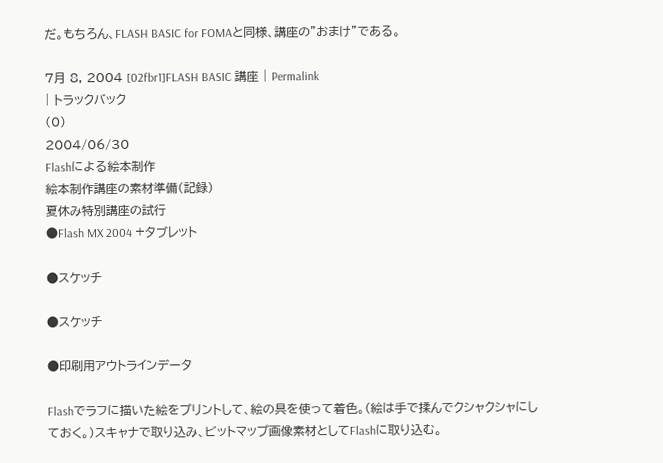だ。もちろん、FLASH BASIC for FOMAと同様、講座の”おまけ”である。

7月 8, 2004 [02fbr1]FLASH BASIC 講座 | Permalink
| トラックバック
(0)
2004/06/30
Flashによる絵本制作
絵本制作講座の素材準備(記録)
夏休み特別講座の試行
●Flash MX 2004 +タブレット

●スケッチ

●スケッチ

●印刷用アウトラインデータ

Flashでラフに描いた絵をプリントして、絵の具を使って着色。(絵は手で揉んでクシャクシャにしておく。)スキャナで取り込み、ビットマップ画像素材としてFlashに取り込む。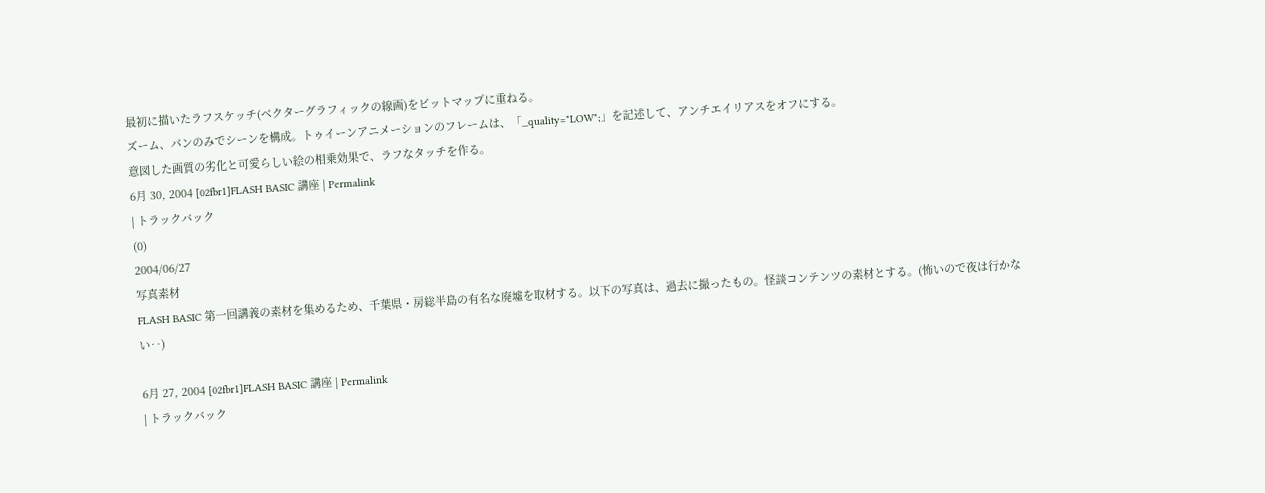最初に描いたラフスケッチ(ベクターグラフィックの線画)をビットマップに重ねる。
ズーム、パンのみでシーンを構成。トゥイーンアニメーションのフレームは、「_quality="LOW";」を記述して、アンチエイリアスをオフにする。
意図した画質の劣化と可愛らしい絵の相乗効果で、ラフなタッチを作る。
6月 30, 2004 [02fbr1]FLASH BASIC 講座 | Permalink
| トラックバック
(0)
2004/06/27
写真素材
FLASH BASIC 第一回講義の素材を集めるため、千葉県・房総半島の有名な廃墟を取材する。以下の写真は、過去に撮ったもの。怪談コンテンツの素材とする。(怖いので夜は行かない‥)

6月 27, 2004 [02fbr1]FLASH BASIC 講座 | Permalink
| トラックバック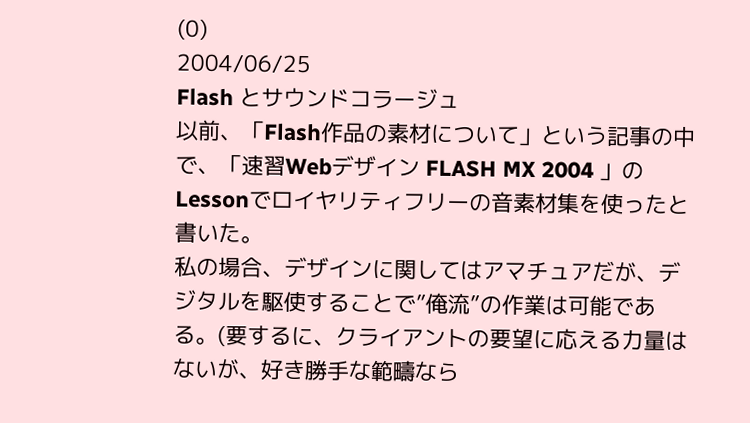(0)
2004/06/25
Flash とサウンドコラージュ
以前、「Flash作品の素材について」という記事の中で、「速習Webデザイン FLASH MX 2004 」のLessonでロイヤリティフリーの音素材集を使ったと書いた。
私の場合、デザインに関してはアマチュアだが、デジタルを駆使することで”俺流”の作業は可能である。(要するに、クライアントの要望に応える力量はないが、好き勝手な範疇なら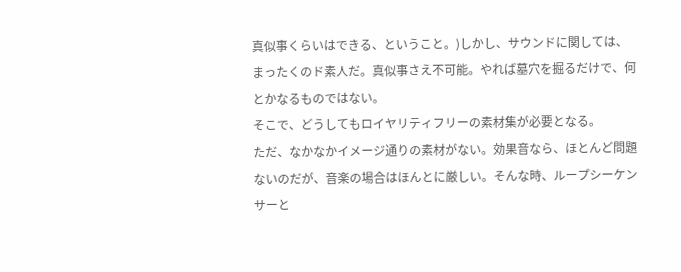真似事くらいはできる、ということ。)しかし、サウンドに関しては、まったくのド素人だ。真似事さえ不可能。やれば墓穴を掘るだけで、何とかなるものではない。
そこで、どうしてもロイヤリティフリーの素材集が必要となる。
ただ、なかなかイメージ通りの素材がない。効果音なら、ほとんど問題ないのだが、音楽の場合はほんとに厳しい。そんな時、ループシーケンサーと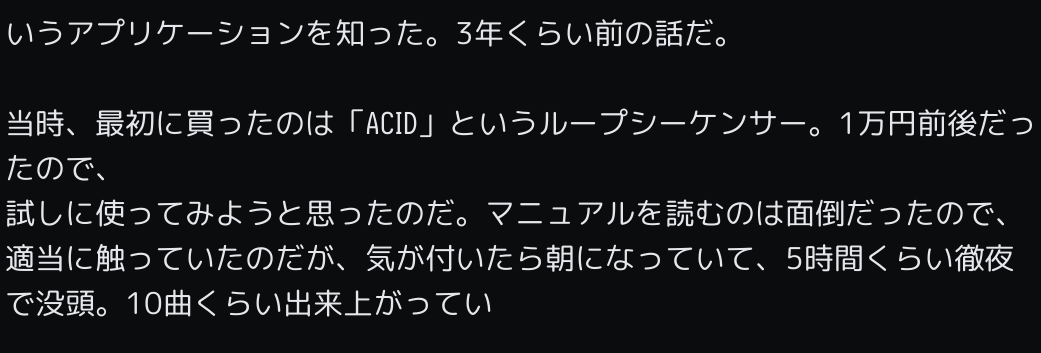いうアプリケーションを知った。3年くらい前の話だ。

当時、最初に買ったのは「ACID」というループシーケンサー。1万円前後だったので、
試しに使ってみようと思ったのだ。マニュアルを読むのは面倒だったので、適当に触っていたのだが、気が付いたら朝になっていて、5時間くらい徹夜で没頭。10曲くらい出来上がってい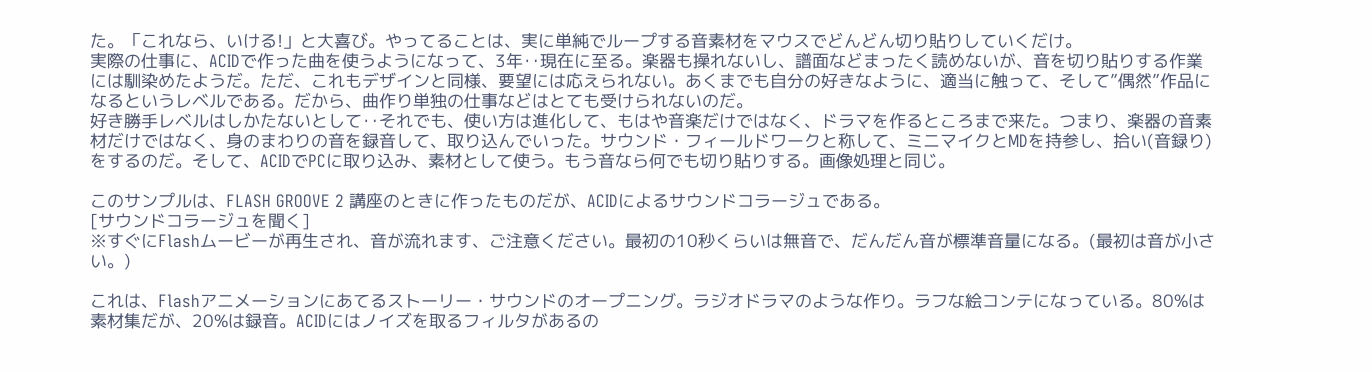た。「これなら、いける!」と大喜び。やってることは、実に単純でループする音素材をマウスでどんどん切り貼りしていくだけ。
実際の仕事に、ACIDで作った曲を使うようになって、3年‥現在に至る。楽器も操れないし、譜面などまったく読めないが、音を切り貼りする作業には馴染めたようだ。ただ、これもデザインと同様、要望には応えられない。あくまでも自分の好きなように、適当に触って、そして”偶然”作品になるというレベルである。だから、曲作り単独の仕事などはとても受けられないのだ。
好き勝手レベルはしかたないとして‥それでも、使い方は進化して、もはや音楽だけではなく、ドラマを作るところまで来た。つまり、楽器の音素材だけではなく、身のまわりの音を録音して、取り込んでいった。サウンド・フィールドワークと称して、ミニマイクとMDを持参し、拾い(音録り)をするのだ。そして、ACIDでPCに取り込み、素材として使う。もう音なら何でも切り貼りする。画像処理と同じ。

このサンプルは、FLASH GROOVE 2 講座のときに作ったものだが、ACIDによるサウンドコラージュである。
[サウンドコラージュを聞く]
※すぐにFlashムービーが再生され、音が流れます、ご注意ください。最初の10秒くらいは無音で、だんだん音が標準音量になる。(最初は音が小さい。)

これは、Flashアニメーションにあてるストーリー・サウンドのオープニング。ラジオドラマのような作り。ラフな絵コンテになっている。80%は素材集だが、20%は録音。ACIDにはノイズを取るフィルタがあるの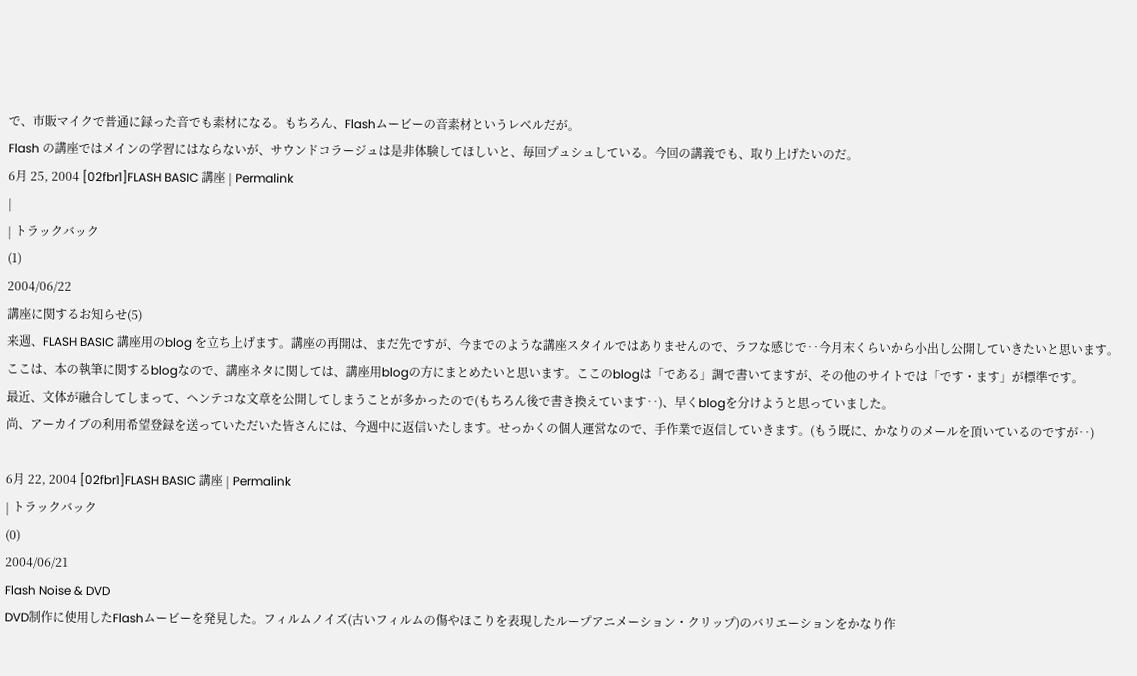で、市販マイクで普通に録った音でも素材になる。もちろん、Flashムービーの音素材というレベルだが。
Flash の講座ではメインの学習にはならないが、サウンドコラージュは是非体験してほしいと、毎回プュシュしている。今回の講義でも、取り上げたいのだ。
6月 25, 2004 [02fbr1]FLASH BASIC 講座 | Permalink
|
| トラックバック
(1)
2004/06/22
講座に関するお知らせ(5)
来週、FLASH BASIC 講座用のblog を立ち上げます。講座の再開は、まだ先ですが、今までのような講座スタイルではありませんので、ラフな感じで‥今月末くらいから小出し公開していきたいと思います。
ここは、本の執筆に関するblogなので、講座ネタに関しては、講座用blogの方にまとめたいと思います。ここのblogは「である」調で書いてますが、その他のサイトでは「です・ます」が標準です。
最近、文体が融合してしまって、ヘンテコな文章を公開してしまうことが多かったので(もちろん後で書き換えています‥)、早くblogを分けようと思っていました。
尚、アーカイブの利用希望登録を送っていただいた皆さんには、今週中に返信いたします。せっかくの個人運営なので、手作業で返信していきます。(もう既に、かなりのメールを頂いているのですが‥)

6月 22, 2004 [02fbr1]FLASH BASIC 講座 | Permalink
| トラックバック
(0)
2004/06/21
Flash Noise & DVD
DVD制作に使用したFlashムービーを発見した。フィルムノイズ(古いフィルムの傷やほこりを表現したループアニメーション・クリップ)のバリエーションをかなり作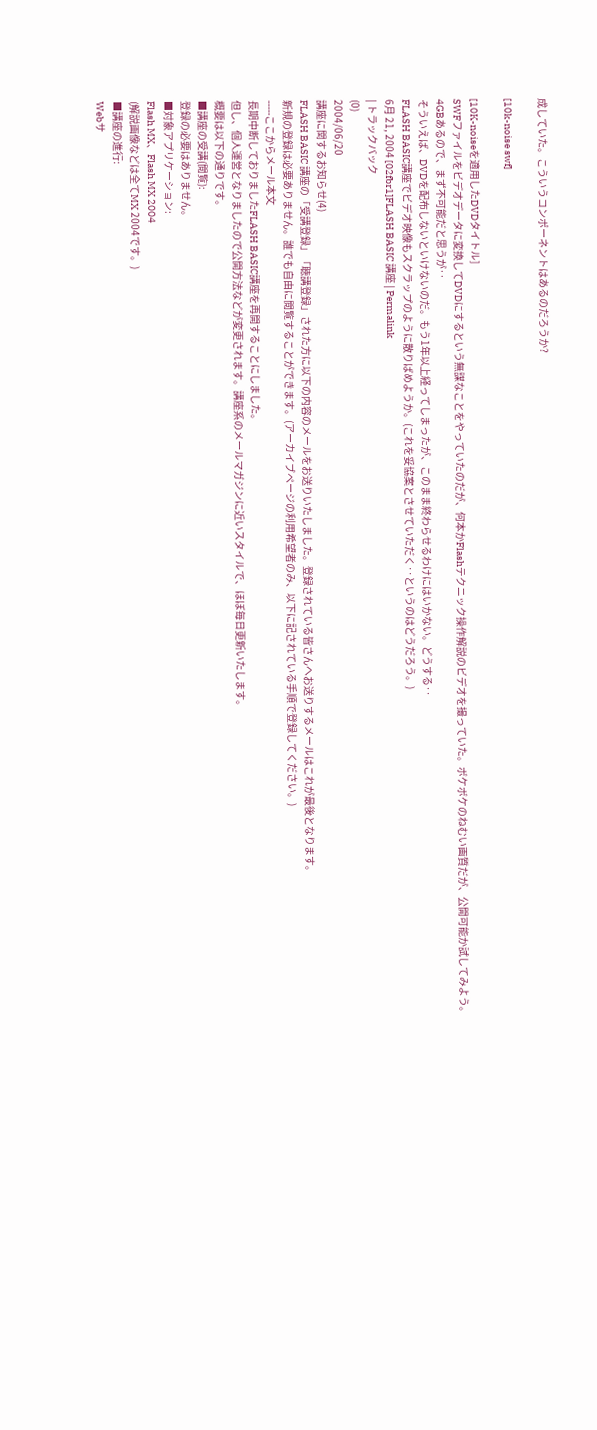成していた。こういうコンポーネントはあるのだろうか?

[10k-noise swf]

[10K-noiseを適用したDVDタイトル]
SWFファイルをビデオデータに変換してDVDにするという無謀なことをやっていたのだが、何本かFlashテクニック操作解説のビデオを撮っていた。ボケボケのねむい画質だが、公開可能か試してみよう。4GBあるので、まず不可能だと思うが‥
そういえば、DVDを配布しないといけないのだ。もう1年以上経ってしまったが、このまま終わらせるわけにはいかない。どうする‥
FLASH BASIC講座でビデオ映像もスクラップのように散りばめようか。(これを妥協案とさせていただく‥というのはどうだろう。)
6月 21, 2004 [02fbr1]FLASH BASIC 講座 | Permalink
| トラックバック
(0)
2004/06/20
講座に関するお知らせ(4)
FLASH BASIC 講座の「受講登録」「聴講登録」された方に以下の内容のメールをお送りいたしました。登録されている皆さんへお送りするメールはこれが最後となります。
新規の登録は必要ありません。誰でも自由に閲覧することができます。(アーカイブページの利用希望者のみ、以下に記されている手順で登録してください。)
-----ここからメール本文
長期中断しておりましたFLASH BASIC講座を再開することにしました。
但し、個人運営となりましたので公開方法などが変更されます。講座系のメールマガジンに近いスタイルで、ほぼ毎日更新いたします。
概要は以下の通りです。
■講座の受講(閲覧):
登録の必要はありません。
■対象アプリケーション:
Flash MX、Flash MX 2004
(解説画像などは全てMX 2004です。)
■講座の進行:
Webサ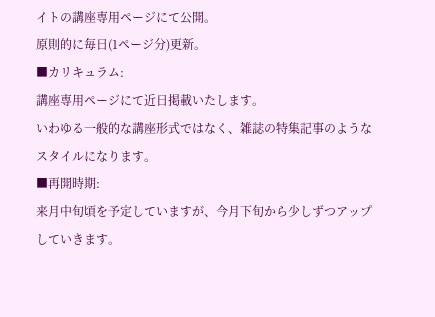イトの講座専用ページにて公開。
原則的に毎日(1ページ分)更新。
■カリキュラム:
講座専用ページにて近日掲載いたします。
いわゆる一般的な講座形式ではなく、雑誌の特集記事のようなスタイルになります。
■再開時期:
来月中旬頃を予定していますが、今月下旬から少しずつアップしていきます。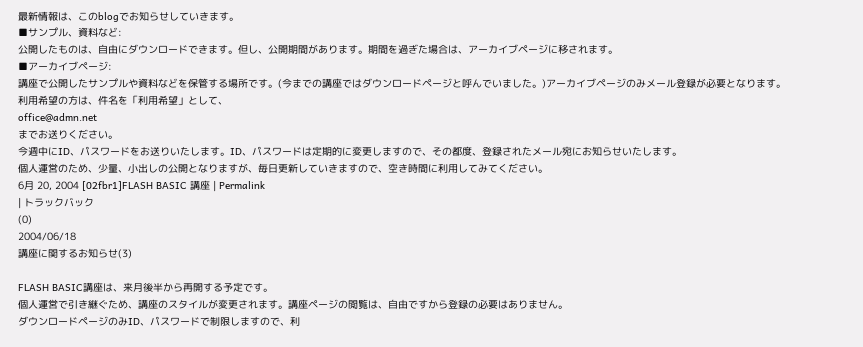最新情報は、このblogでお知らせしていきます。
■サンプル、資料など:
公開したものは、自由にダウンロードできます。但し、公開期間があります。期間を過ぎた場合は、アーカイブページに移されます。
■アーカイブページ:
講座で公開したサンプルや資料などを保管する場所です。(今までの講座ではダウンロードページと呼んでいました。)アーカイブページのみメール登録が必要となります。
利用希望の方は、件名を「利用希望」として、
office@admn.net
までお送りください。
今週中にID、パスワードをお送りいたします。ID、パスワードは定期的に変更しますので、その都度、登録されたメール宛にお知らせいたします。
個人運営のため、少量、小出しの公開となりますが、毎日更新していきますので、空き時間に利用してみてください。
6月 20, 2004 [02fbr1]FLASH BASIC 講座 | Permalink
| トラックバック
(0)
2004/06/18
講座に関するお知らせ(3)

FLASH BASIC講座は、来月後半から再開する予定です。
個人運営で引き継ぐため、講座のスタイルが変更されます。講座ページの閲覧は、自由ですから登録の必要はありません。
ダウンロードページのみID、パスワードで制限しますので、利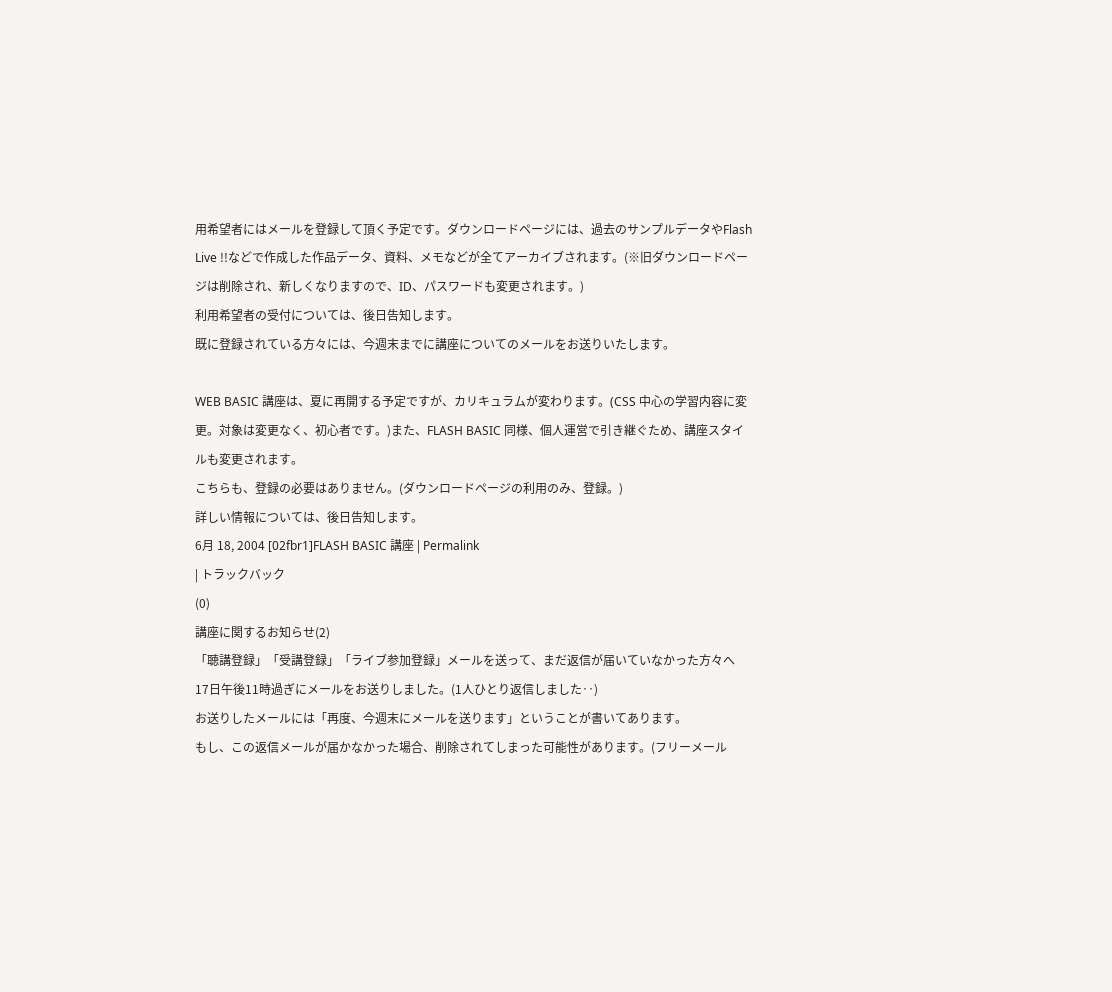用希望者にはメールを登録して頂く予定です。ダウンロードページには、過去のサンプルデータやFlash Live !!などで作成した作品データ、資料、メモなどが全てアーカイブされます。(※旧ダウンロードページは削除され、新しくなりますので、ID、パスワードも変更されます。)
利用希望者の受付については、後日告知します。
既に登録されている方々には、今週末までに講座についてのメールをお送りいたします。

WEB BASIC 講座は、夏に再開する予定ですが、カリキュラムが変わります。(CSS 中心の学習内容に変更。対象は変更なく、初心者です。)また、FLASH BASIC 同様、個人運営で引き継ぐため、講座スタイルも変更されます。
こちらも、登録の必要はありません。(ダウンロードページの利用のみ、登録。)
詳しい情報については、後日告知します。
6月 18, 2004 [02fbr1]FLASH BASIC 講座 | Permalink
| トラックバック
(0)
講座に関するお知らせ(2)
「聴講登録」「受講登録」「ライブ参加登録」メールを送って、まだ返信が届いていなかった方々へ
17日午後11時過ぎにメールをお送りしました。(1人ひとり返信しました‥)
お送りしたメールには「再度、今週末にメールを送ります」ということが書いてあります。
もし、この返信メールが届かなかった場合、削除されてしまった可能性があります。(フリーメール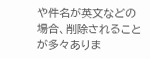や件名が英文などの場合、削除されることが多々ありま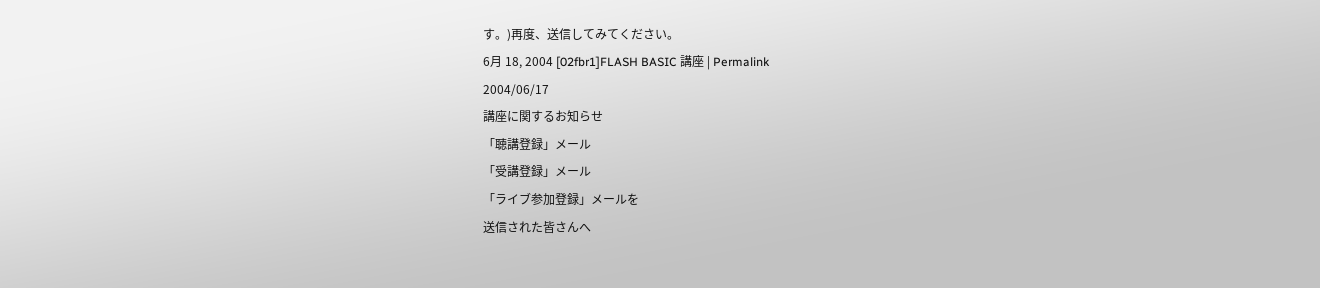す。)再度、送信してみてください。
6月 18, 2004 [02fbr1]FLASH BASIC 講座 | Permalink
2004/06/17
講座に関するお知らせ
「聴講登録」メール
「受講登録」メール
「ライブ参加登録」メールを
送信された皆さんへ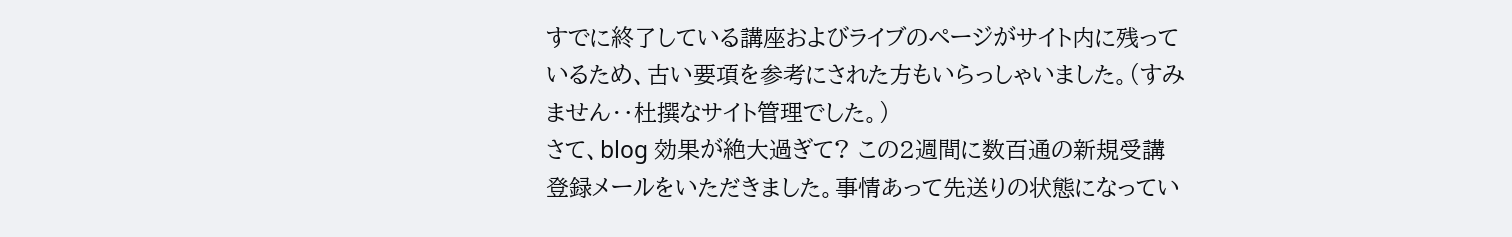すでに終了している講座およびライブのページがサイト内に残っているため、古い要項を参考にされた方もいらっしゃいました。(すみません‥杜撰なサイト管理でした。)
さて、blog 効果が絶大過ぎて? この2週間に数百通の新規受講登録メールをいただきました。事情あって先送りの状態になってい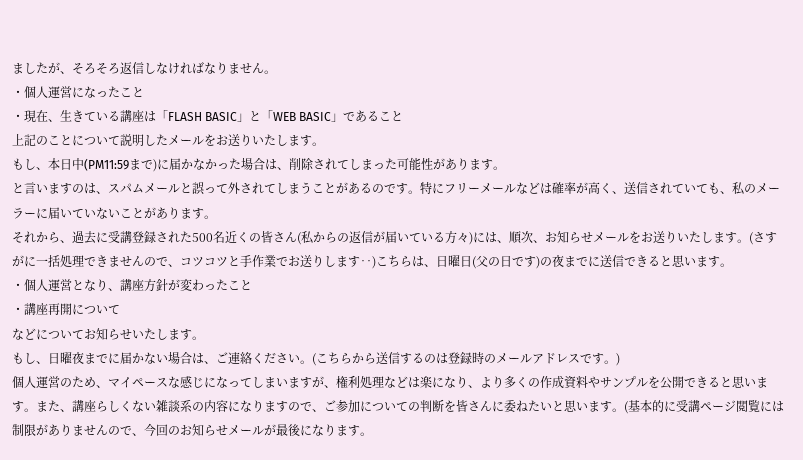ましたが、そろそろ返信しなければなりません。
・個人運営になったこと
・現在、生きている講座は「FLASH BASIC」と「WEB BASIC」であること
上記のことについて説明したメールをお送りいたします。
もし、本日中(PM11:59まで)に届かなかった場合は、削除されてしまった可能性があります。
と言いますのは、スパムメールと誤って外されてしまうことがあるのです。特にフリーメールなどは確率が高く、送信されていても、私のメーラーに届いていないことがあります。
それから、過去に受講登録された500名近くの皆さん(私からの返信が届いている方々)には、順次、お知らせメールをお送りいたします。(さすがに一括処理できませんので、コツコツと手作業でお送りします‥)こちらは、日曜日(父の日です)の夜までに送信できると思います。
・個人運営となり、講座方針が変わったこと
・講座再開について
などについてお知らせいたします。
もし、日曜夜までに届かない場合は、ご連絡ください。(こちらから送信するのは登録時のメールアドレスです。)
個人運営のため、マイペースな感じになってしまいますが、権利処理などは楽になり、より多くの作成資料やサンプルを公開できると思います。また、講座らしくない雑談系の内容になりますので、ご参加についての判断を皆さんに委ねたいと思います。(基本的に受講ページ閲覧には制限がありませんので、今回のお知らせメールが最後になります。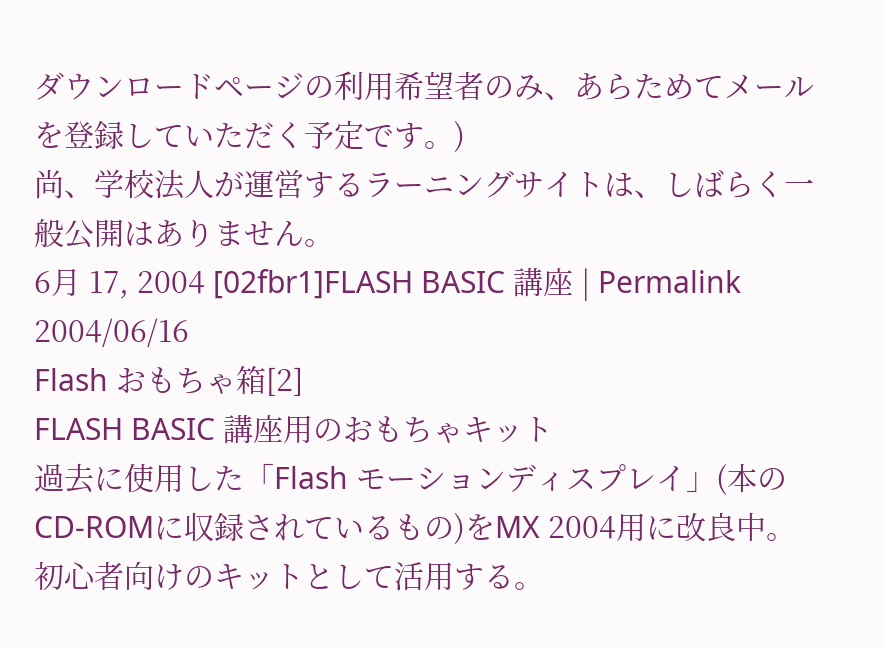ダウンロードページの利用希望者のみ、あらためてメールを登録していただく予定です。)
尚、学校法人が運営するラーニングサイトは、しばらく一般公開はありません。
6月 17, 2004 [02fbr1]FLASH BASIC 講座 | Permalink
2004/06/16
Flash おもちゃ箱[2]
FLASH BASIC 講座用のおもちゃキット
過去に使用した「Flash モーションディスプレイ」(本のCD-ROMに収録されているもの)をMX 2004用に改良中。初心者向けのキットとして活用する。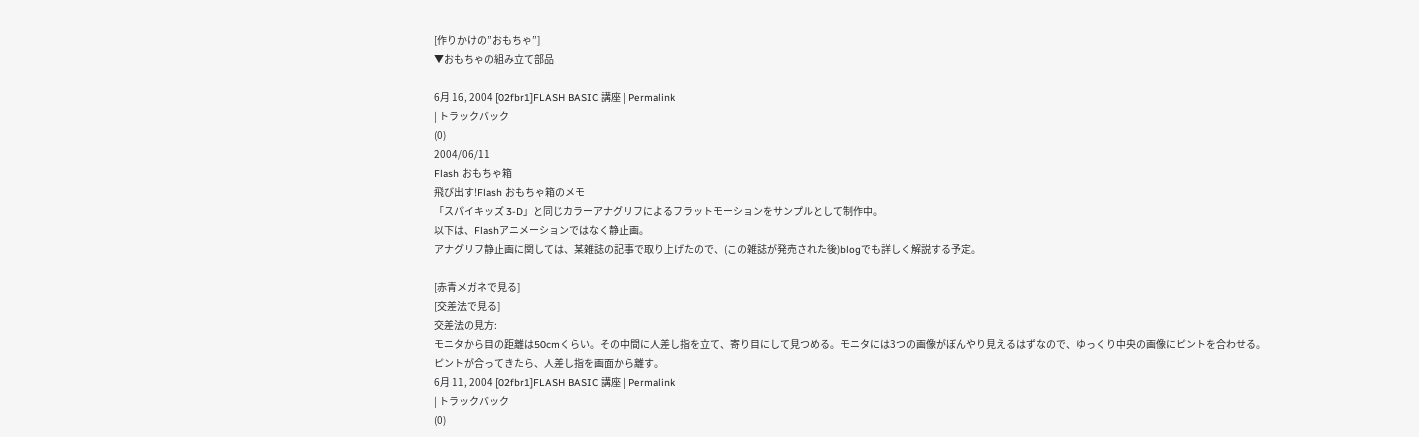[作りかけの”おもちゃ”]
▼おもちゃの組み立て部品

6月 16, 2004 [02fbr1]FLASH BASIC 講座 | Permalink
| トラックバック
(0)
2004/06/11
Flash おもちゃ箱
飛び出す!Flash おもちゃ箱のメモ
「スパイキッズ 3-D」と同じカラーアナグリフによるフラットモーションをサンプルとして制作中。
以下は、Flashアニメーションではなく静止画。
アナグリフ静止画に関しては、某雑誌の記事で取り上げたので、(この雑誌が発売された後)blogでも詳しく解説する予定。

[赤青メガネで見る]
[交差法で見る]
交差法の見方:
モニタから目の距離は50cmくらい。その中間に人差し指を立て、寄り目にして見つめる。モニタには3つの画像がぼんやり見えるはずなので、ゆっくり中央の画像にピントを合わせる。
ピントが合ってきたら、人差し指を画面から離す。
6月 11, 2004 [02fbr1]FLASH BASIC 講座 | Permalink
| トラックバック
(0)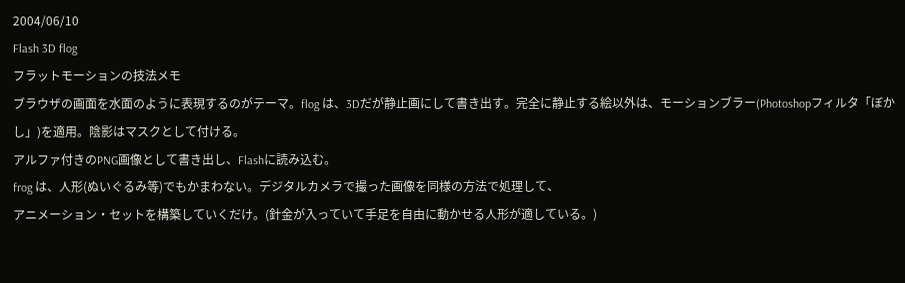2004/06/10
Flash 3D flog
フラットモーションの技法メモ
ブラウザの画面を水面のように表現するのがテーマ。flog は、3Dだが静止画にして書き出す。完全に静止する絵以外は、モーションブラー(Photoshopフィルタ「ぼかし」)を適用。陰影はマスクとして付ける。
アルファ付きのPNG画像として書き出し、Flashに読み込む。
frog は、人形(ぬいぐるみ等)でもかまわない。デジタルカメラで撮った画像を同様の方法で処理して、
アニメーション・セットを構築していくだけ。(針金が入っていて手足を自由に動かせる人形が適している。)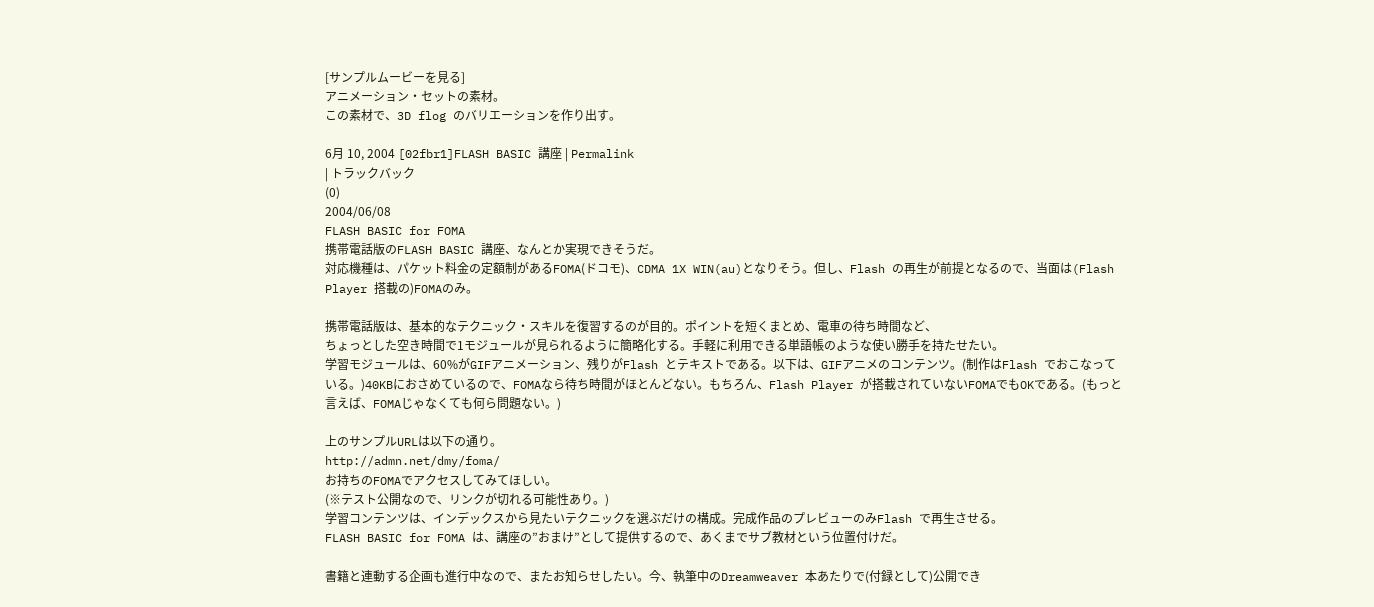[サンプルムービーを見る]
アニメーション・セットの素材。
この素材で、3D flog のバリエーションを作り出す。

6月 10, 2004 [02fbr1]FLASH BASIC 講座 | Permalink
| トラックバック
(0)
2004/06/08
FLASH BASIC for FOMA
携帯電話版のFLASH BASIC 講座、なんとか実現できそうだ。
対応機種は、パケット料金の定額制があるFOMA(ドコモ)、CDMA 1X WIN(au)となりそう。但し、Flash の再生が前提となるので、当面は(Flash Player 搭載の)FOMAのみ。

携帯電話版は、基本的なテクニック・スキルを復習するのが目的。ポイントを短くまとめ、電車の待ち時間など、
ちょっとした空き時間で1モジュールが見られるように簡略化する。手軽に利用できる単語帳のような使い勝手を持たせたい。
学習モジュールは、60%がGIFアニメーション、残りがFlash とテキストである。以下は、GIFアニメのコンテンツ。(制作はFlash でおこなっている。)40KBにおさめているので、FOMAなら待ち時間がほとんどない。もちろん、Flash Player が搭載されていないFOMAでもOKである。(もっと言えば、FOMAじゃなくても何ら問題ない。)

上のサンプルURLは以下の通り。
http://admn.net/dmy/foma/
お持ちのFOMAでアクセスしてみてほしい。
(※テスト公開なので、リンクが切れる可能性あり。)
学習コンテンツは、インデックスから見たいテクニックを選ぶだけの構成。完成作品のプレビューのみFlash で再生させる。
FLASH BASIC for FOMA は、講座の”おまけ”として提供するので、あくまでサブ教材という位置付けだ。

書籍と連動する企画も進行中なので、またお知らせしたい。今、執筆中のDreamweaver 本あたりで(付録として)公開でき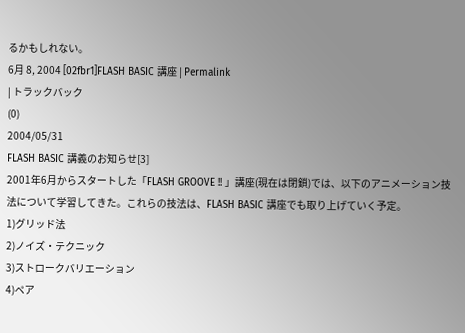るかもしれない。
6月 8, 2004 [02fbr1]FLASH BASIC 講座 | Permalink
| トラックバック
(0)
2004/05/31
FLASH BASIC 講義のお知らせ[3]
2001年6月からスタートした「FLASH GROOVE !! 」講座(現在は閉鎖)では、以下のアニメーション技法について学習してきた。これらの技法は、FLASH BASIC 講座でも取り上げていく予定。
1)グリッド法
2)ノイズ・テクニック
3)ストロークバリエーション
4)ペア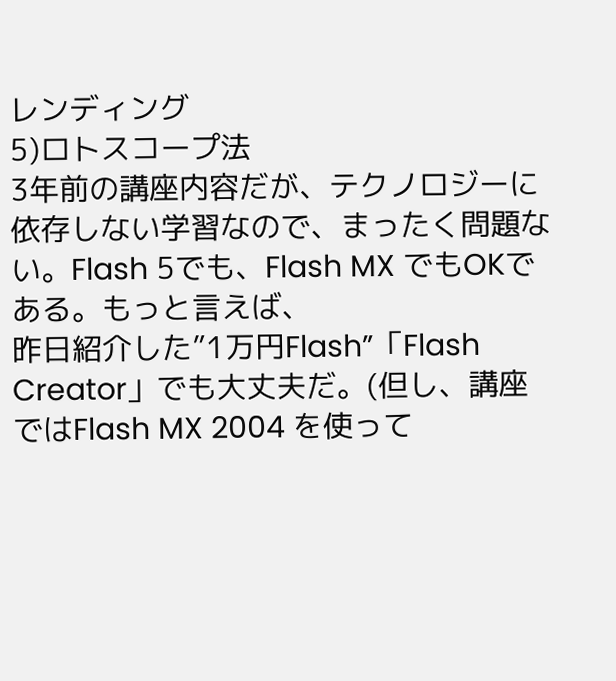レンディング
5)ロトスコープ法
3年前の講座内容だが、テクノロジーに依存しない学習なので、まったく問題ない。Flash 5でも、Flash MX でもOKである。もっと言えば、
昨日紹介した”1万円Flash”「Flash Creator」でも大丈夫だ。(但し、講座ではFlash MX 2004 を使って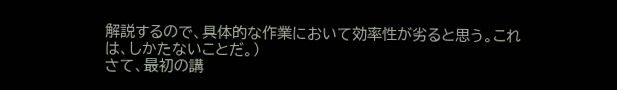解説するので、具体的な作業において効率性が劣ると思う。これは、しかたないことだ。)
さて、最初の講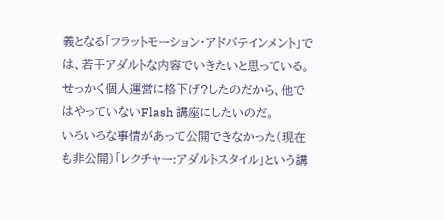義となる「フラットモーション・アドバテインメント」では、若干アダルトな内容でいきたいと思っている。せっかく個人運営に格下げ?したのだから、他ではやっていないFlash 講座にしたいのだ。
いろいろな事情があって公開できなかった(現在も非公開)「レクチャー:アダルトスタイル」という講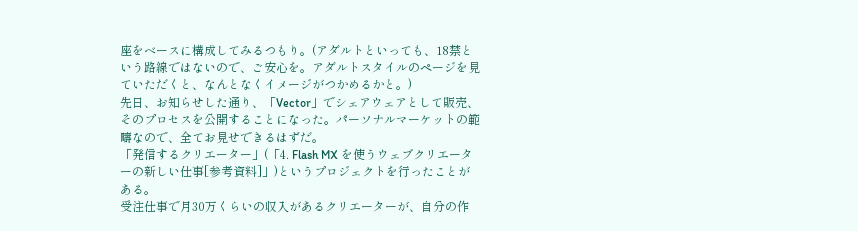座をベースに構成してみるつもり。(アダルトといっても、18禁という路線ではないので、ご安心を。アダルトスタイルのページを見ていただくと、なんとなくイメージがつかめるかと。)
先日、お知らせした通り、「Vector」でシェアウェアとして販売、そのプロセスを公開することになった。パーソナルマーケットの範疇なので、全てお見せできるはずだ。
「発信するクリエーター」(「4. Flash MX を使うウェブクリエーターの新しい仕事[参考資料]」)というプロジェクトを行ったことがある。
受注仕事で月30万くらいの収入があるクリエーターが、自分の作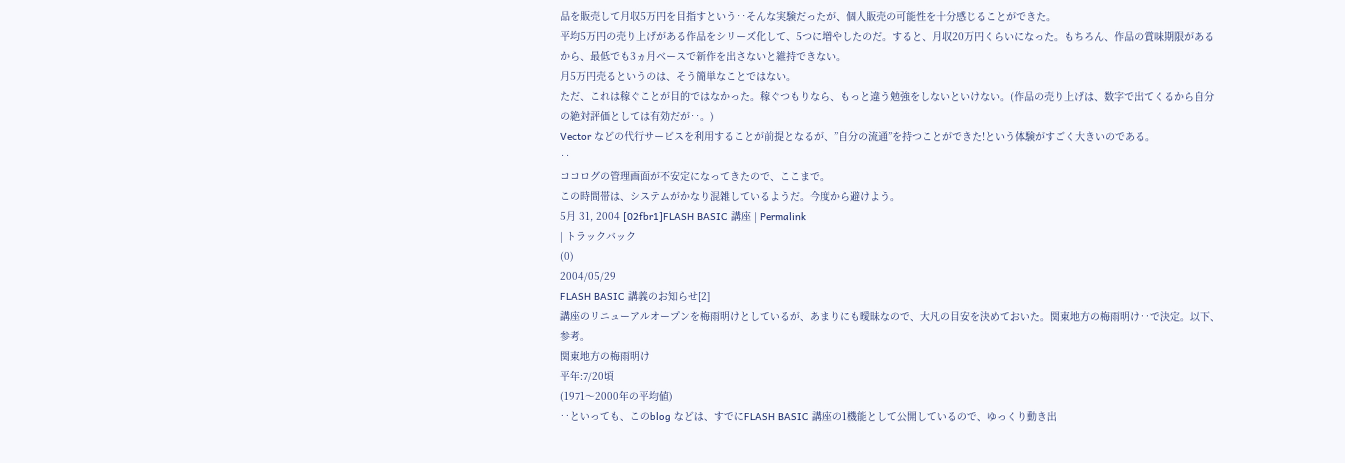品を販売して月収5万円を目指すという‥そんな実験だったが、個人販売の可能性を十分感じることができた。
平均5万円の売り上げがある作品をシリーズ化して、5つに増やしたのだ。すると、月収20万円くらいになった。もちろん、作品の賞味期限があるから、最低でも3ヵ月ベースで新作を出さないと維持できない。
月5万円売るというのは、そう簡単なことではない。
ただ、これは稼ぐことが目的ではなかった。稼ぐつもりなら、もっと違う勉強をしないといけない。(作品の売り上げは、数字で出てくるから自分の絶対評価としては有効だが‥。)
Vector などの代行サービスを利用することが前提となるが、”自分の流通”を持つことができた!という体験がすごく大きいのである。
‥
ココログの管理画面が不安定になってきたので、ここまで。
この時間帯は、システムがかなり混雑しているようだ。今度から避けよう。
5月 31, 2004 [02fbr1]FLASH BASIC 講座 | Permalink
| トラックバック
(0)
2004/05/29
FLASH BASIC 講義のお知らせ[2]
講座のリニューアルオープンを梅雨明けとしているが、あまりにも曖昧なので、大凡の目安を決めておいた。関東地方の梅雨明け‥で決定。以下、参考。
関東地方の梅雨明け
平年:7/20頃
(1971〜2000年の平均値)
‥といっても、このblog などは、すでにFLASH BASIC 講座の1機能として公開しているので、ゆっくり動き出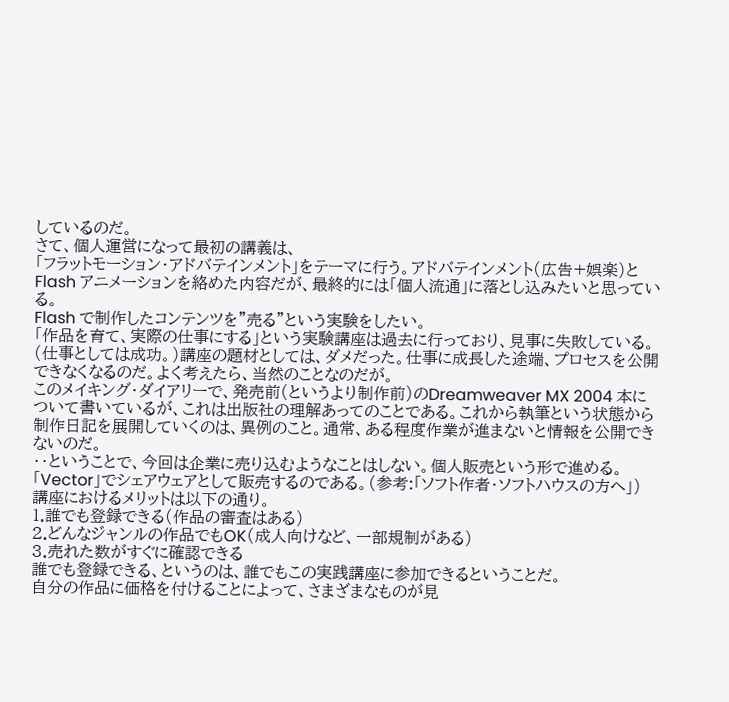しているのだ。
さて、個人運営になって最初の講義は、
「フラットモーション・アドバテインメント」をテーマに行う。アドバテインメント(広告+娯楽)とFlash アニメーションを絡めた内容だが、最終的には「個人流通」に落とし込みたいと思っている。
Flash で制作したコンテンツを”売る”という実験をしたい。
「作品を育て、実際の仕事にする」という実験講座は過去に行っており、見事に失敗している。(仕事としては成功。)講座の題材としては、ダメだった。仕事に成長した途端、プロセスを公開できなくなるのだ。よく考えたら、当然のことなのだが。
このメイキング・ダイアリーで、発売前(というより制作前)のDreamweaver MX 2004 本について書いているが、これは出版社の理解あってのことである。これから執筆という状態から制作日記を展開していくのは、異例のこと。通常、ある程度作業が進まないと情報を公開できないのだ。
‥ということで、今回は企業に売り込むようなことはしない。個人販売という形で進める。
「Vector」でシェアウェアとして販売するのである。(参考:「ソフト作者・ソフトハウスの方へ」)
講座におけるメリットは以下の通り。
1.誰でも登録できる(作品の審査はある)
2.どんなジャンルの作品でもOK(成人向けなど、一部規制がある)
3.売れた数がすぐに確認できる
誰でも登録できる、というのは、誰でもこの実践講座に参加できるということだ。
自分の作品に価格を付けることによって、さまざまなものが見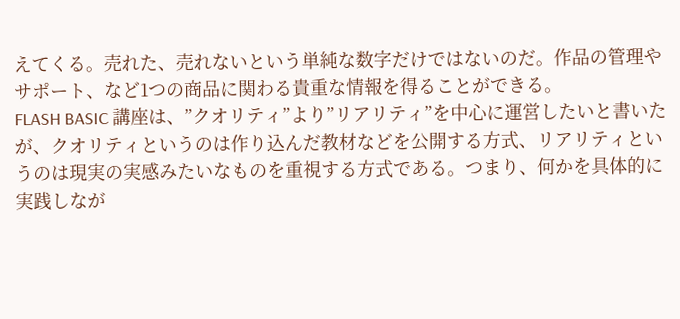えてくる。売れた、売れないという単純な数字だけではないのだ。作品の管理やサポート、など1つの商品に関わる貴重な情報を得ることができる。
FLASH BASIC 講座は、”クオリティ”より”リアリティ”を中心に運営したいと書いたが、クオリティというのは作り込んだ教材などを公開する方式、リアリティというのは現実の実感みたいなものを重視する方式である。つまり、何かを具体的に実践しなが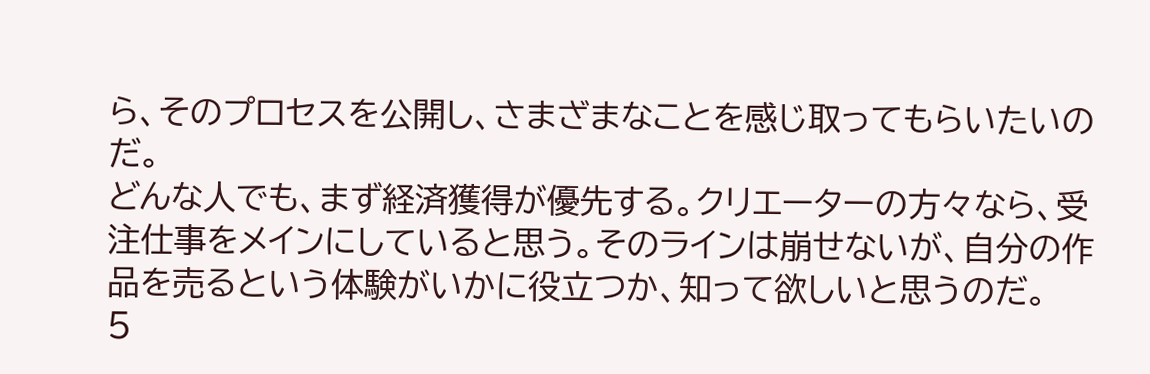ら、そのプロセスを公開し、さまざまなことを感じ取ってもらいたいのだ。
どんな人でも、まず経済獲得が優先する。クリエーターの方々なら、受注仕事をメインにしていると思う。そのラインは崩せないが、自分の作品を売るという体験がいかに役立つか、知って欲しいと思うのだ。
5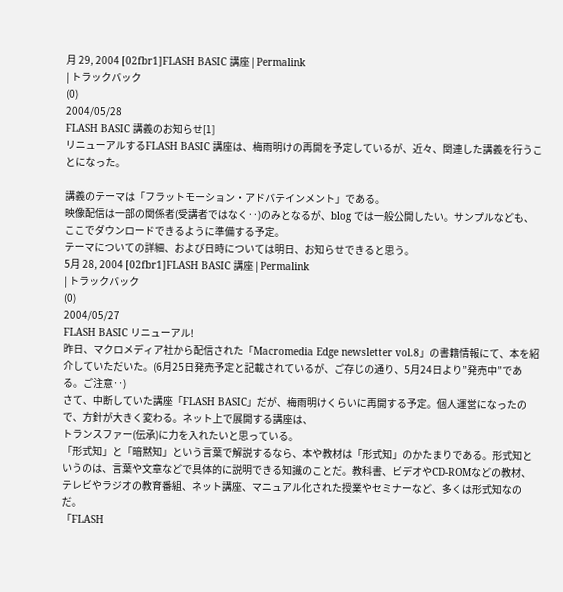月 29, 2004 [02fbr1]FLASH BASIC 講座 | Permalink
| トラックバック
(0)
2004/05/28
FLASH BASIC 講義のお知らせ[1]
リニューアルするFLASH BASIC 講座は、梅雨明けの再開を予定しているが、近々、関連した講義を行うことになった。

講義のテーマは「フラットモーション・アドバテインメント」である。
映像配信は一部の関係者(受講者ではなく‥)のみとなるが、blog では一般公開したい。サンプルなども、ここでダウンロードできるように準備する予定。
テーマについての詳細、および日時については明日、お知らせできると思う。
5月 28, 2004 [02fbr1]FLASH BASIC 講座 | Permalink
| トラックバック
(0)
2004/05/27
FLASH BASIC リニューアル!
昨日、マクロメディア社から配信された「Macromedia Edge newsletter vol.8」の書籍情報にて、本を紹介していただいた。(6月25日発売予定と記載されているが、ご存じの通り、5月24日より”発売中”である。ご注意‥)
さて、中断していた講座「FLASH BASIC」だが、梅雨明けくらいに再開する予定。個人運営になったので、方針が大きく変わる。ネット上で展開する講座は、
トランスファー(伝承)に力を入れたいと思っている。
「形式知」と「暗黙知」という言葉で解説するなら、本や教材は「形式知」のかたまりである。形式知というのは、言葉や文章などで具体的に説明できる知識のことだ。教科書、ビデオやCD-ROMなどの教材、テレビやラジオの教育番組、ネット講座、マニュアル化された授業やセミナーなど、多くは形式知なのだ。
「FLASH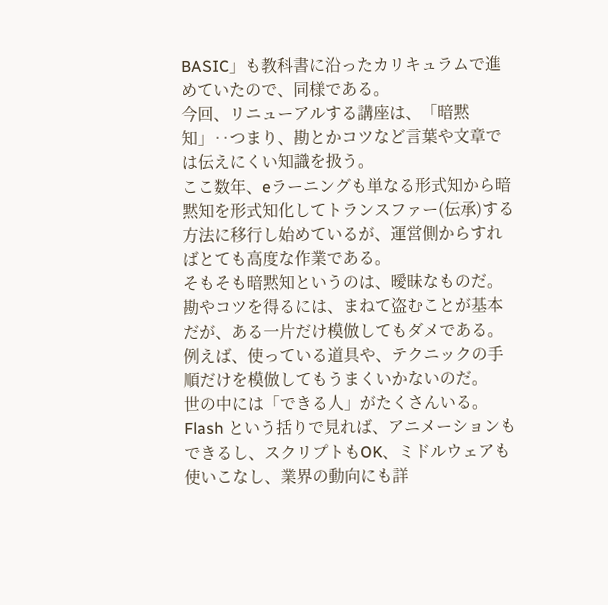BASIC」も教科書に沿ったカリキュラムで進めていたので、同様である。
今回、リニューアルする講座は、「暗黙知」‥つまり、勘とかコツなど言葉や文章では伝えにくい知識を扱う。
ここ数年、eラーニングも単なる形式知から暗黙知を形式知化してトランスファー(伝承)する方法に移行し始めているが、運営側からすればとても高度な作業である。
そもそも暗黙知というのは、曖昧なものだ。勘やコツを得るには、まねて盗むことが基本だが、ある一片だけ模倣してもダメである。例えば、使っている道具や、テクニックの手順だけを模倣してもうまくいかないのだ。
世の中には「できる人」がたくさんいる。Flash という括りで見れば、アニメーションもできるし、スクリプトもOK、ミドルウェアも使いこなし、業界の動向にも詳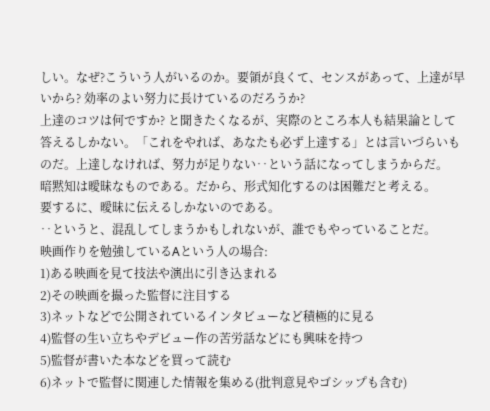しい。なぜ?こういう人がいるのか。要領が良くて、センスがあって、上達が早いから? 効率のよい努力に長けているのだろうか?
上達のコツは何ですか? と聞きたくなるが、実際のところ本人も結果論として答えるしかない。「これをやれば、あなたも必ず上達する」とは言いづらいものだ。上達しなければ、努力が足りない‥という話になってしまうからだ。
暗黙知は曖昧なものである。だから、形式知化するのは困難だと考える。
要するに、曖昧に伝えるしかないのである。
‥というと、混乱してしまうかもしれないが、誰でもやっていることだ。
映画作りを勉強しているAという人の場合:
1)ある映画を見て技法や演出に引き込まれる
2)その映画を撮った監督に注目する
3)ネットなどで公開されているインタビューなど積極的に見る
4)監督の生い立ちやデビュー作の苦労話などにも興味を持つ
5)監督が書いた本などを買って読む
6)ネットで監督に関連した情報を集める(批判意見やゴシップも含む)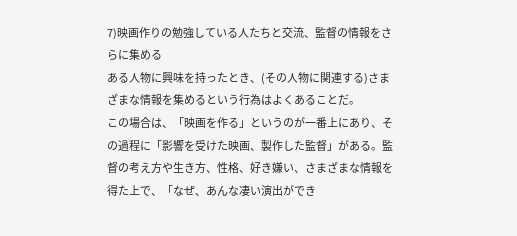7)映画作りの勉強している人たちと交流、監督の情報をさらに集める
ある人物に興味を持ったとき、(その人物に関連する)さまざまな情報を集めるという行為はよくあることだ。
この場合は、「映画を作る」というのが一番上にあり、その過程に「影響を受けた映画、製作した監督」がある。監督の考え方や生き方、性格、好き嫌い、さまざまな情報を得た上で、「なぜ、あんな凄い演出ができ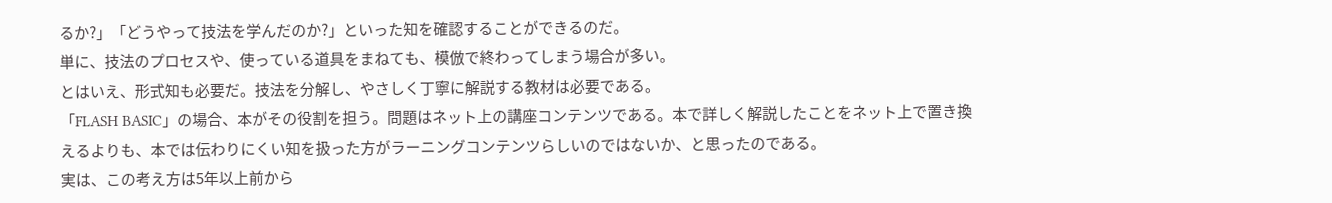るか?」「どうやって技法を学んだのか?」といった知を確認することができるのだ。
単に、技法のプロセスや、使っている道具をまねても、模倣で終わってしまう場合が多い。
とはいえ、形式知も必要だ。技法を分解し、やさしく丁寧に解説する教材は必要である。
「FLASH BASIC」の場合、本がその役割を担う。問題はネット上の講座コンテンツである。本で詳しく解説したことをネット上で置き換えるよりも、本では伝わりにくい知を扱った方がラーニングコンテンツらしいのではないか、と思ったのである。
実は、この考え方は5年以上前から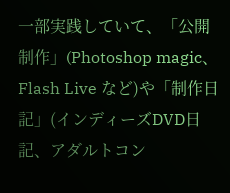一部実践していて、「公開制作」(Photoshop magic、Flash Live など)や「制作日記」(インディーズDVD日記、アダルトコン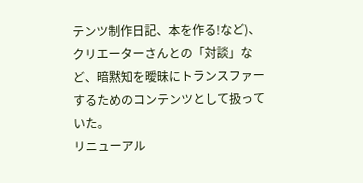テンツ制作日記、本を作る!など)、クリエーターさんとの「対談」など、暗黙知を曖昧にトランスファーするためのコンテンツとして扱っていた。
リニューアル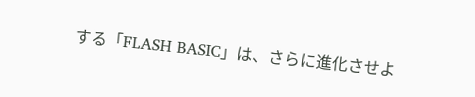する「FLASH BASIC」は、さらに進化させよ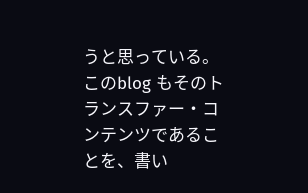うと思っている。
このblog もそのトランスファー・コンテンツであることを、書い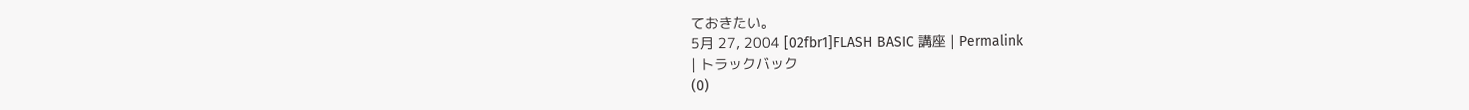ておきたい。
5月 27, 2004 [02fbr1]FLASH BASIC 講座 | Permalink
| トラックバック
(0)